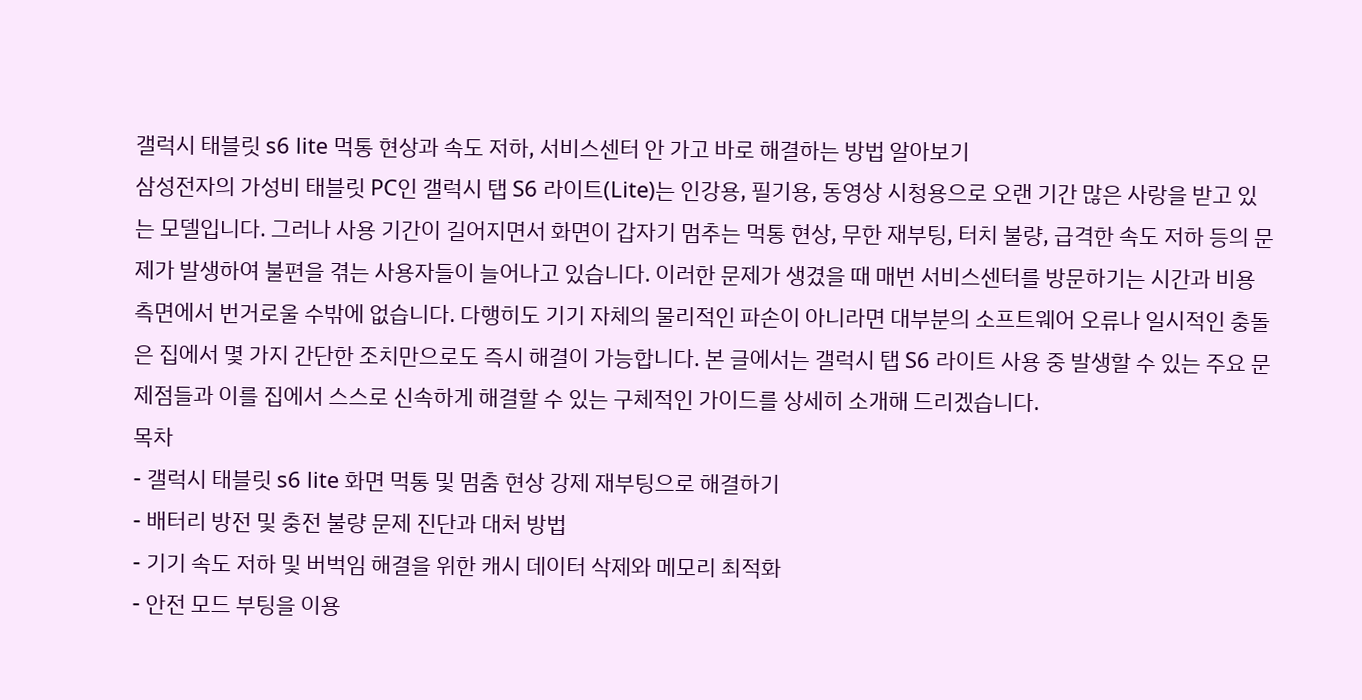갤럭시 태블릿 s6 lite 먹통 현상과 속도 저하, 서비스센터 안 가고 바로 해결하는 방법 알아보기
삼성전자의 가성비 태블릿 PC인 갤럭시 탭 S6 라이트(Lite)는 인강용, 필기용, 동영상 시청용으로 오랜 기간 많은 사랑을 받고 있는 모델입니다. 그러나 사용 기간이 길어지면서 화면이 갑자기 멈추는 먹통 현상, 무한 재부팅, 터치 불량, 급격한 속도 저하 등의 문제가 발생하여 불편을 겪는 사용자들이 늘어나고 있습니다. 이러한 문제가 생겼을 때 매번 서비스센터를 방문하기는 시간과 비용 측면에서 번거로울 수밖에 없습니다. 다행히도 기기 자체의 물리적인 파손이 아니라면 대부분의 소프트웨어 오류나 일시적인 충돌은 집에서 몇 가지 간단한 조치만으로도 즉시 해결이 가능합니다. 본 글에서는 갤럭시 탭 S6 라이트 사용 중 발생할 수 있는 주요 문제점들과 이를 집에서 스스로 신속하게 해결할 수 있는 구체적인 가이드를 상세히 소개해 드리겠습니다.
목차
- 갤럭시 태블릿 s6 lite 화면 먹통 및 멈춤 현상 강제 재부팅으로 해결하기
- 배터리 방전 및 충전 불량 문제 진단과 대처 방법
- 기기 속도 저하 및 버벅임 해결을 위한 캐시 데이터 삭제와 메모리 최적화
- 안전 모드 부팅을 이용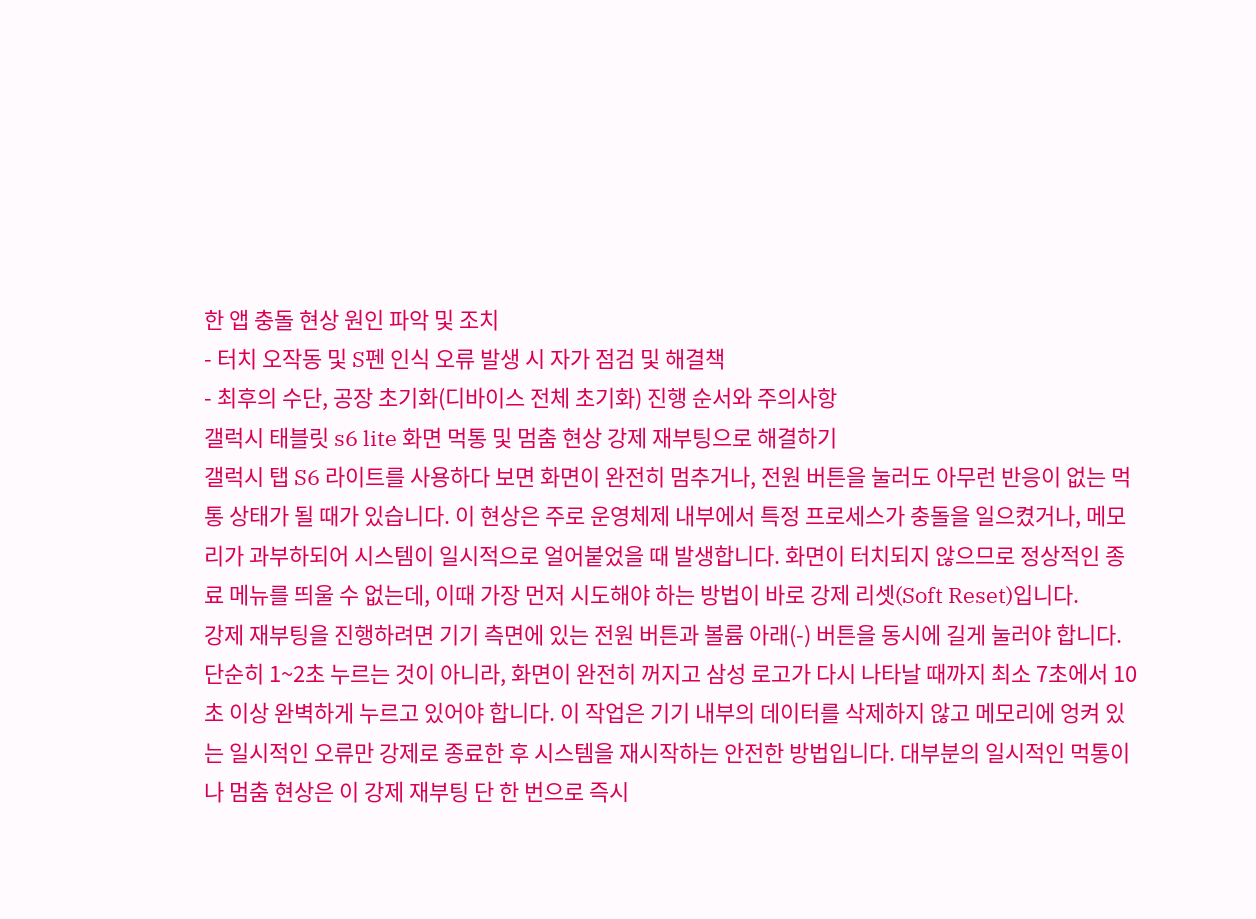한 앱 충돌 현상 원인 파악 및 조치
- 터치 오작동 및 S펜 인식 오류 발생 시 자가 점검 및 해결책
- 최후의 수단, 공장 초기화(디바이스 전체 초기화) 진행 순서와 주의사항
갤럭시 태블릿 s6 lite 화면 먹통 및 멈춤 현상 강제 재부팅으로 해결하기
갤럭시 탭 S6 라이트를 사용하다 보면 화면이 완전히 멈추거나, 전원 버튼을 눌러도 아무런 반응이 없는 먹통 상태가 될 때가 있습니다. 이 현상은 주로 운영체제 내부에서 특정 프로세스가 충돌을 일으켰거나, 메모리가 과부하되어 시스템이 일시적으로 얼어붙었을 때 발생합니다. 화면이 터치되지 않으므로 정상적인 종료 메뉴를 띄울 수 없는데, 이때 가장 먼저 시도해야 하는 방법이 바로 강제 리셋(Soft Reset)입니다.
강제 재부팅을 진행하려면 기기 측면에 있는 전원 버튼과 볼륨 아래(-) 버튼을 동시에 길게 눌러야 합니다. 단순히 1~2초 누르는 것이 아니라, 화면이 완전히 꺼지고 삼성 로고가 다시 나타날 때까지 최소 7초에서 10초 이상 완벽하게 누르고 있어야 합니다. 이 작업은 기기 내부의 데이터를 삭제하지 않고 메모리에 엉켜 있는 일시적인 오류만 강제로 종료한 후 시스템을 재시작하는 안전한 방법입니다. 대부분의 일시적인 먹통이나 멈춤 현상은 이 강제 재부팅 단 한 번으로 즉시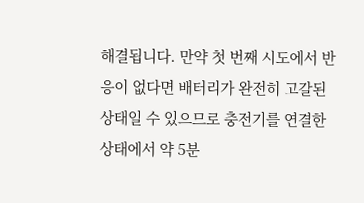해결됩니다. 만약 첫 번째 시도에서 반응이 없다면 배터리가 완전히 고갈된 상태일 수 있으므로 충전기를 연결한 상태에서 약 5분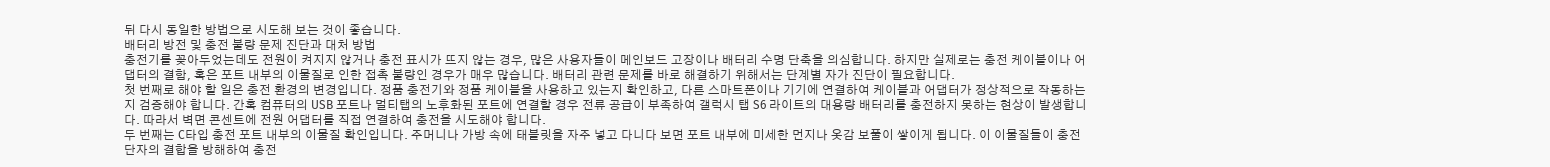뒤 다시 동일한 방법으로 시도해 보는 것이 좋습니다.
배터리 방전 및 충전 불량 문제 진단과 대처 방법
충전기를 꽂아두었는데도 전원이 켜지지 않거나 충전 표시가 뜨지 않는 경우, 많은 사용자들이 메인보드 고장이나 배터리 수명 단축을 의심합니다. 하지만 실제로는 충전 케이블이나 어댑터의 결함, 혹은 포트 내부의 이물질로 인한 접촉 불량인 경우가 매우 많습니다. 배터리 관련 문제를 바로 해결하기 위해서는 단계별 자가 진단이 필요합니다.
첫 번째로 해야 할 일은 충전 환경의 변경입니다. 정품 충전기와 정품 케이블을 사용하고 있는지 확인하고, 다른 스마트폰이나 기기에 연결하여 케이블과 어댑터가 정상적으로 작동하는지 검증해야 합니다. 간혹 컴퓨터의 USB 포트나 멀티탭의 노후화된 포트에 연결할 경우 전류 공급이 부족하여 갤럭시 탭 S6 라이트의 대용량 배터리를 충전하지 못하는 현상이 발생합니다. 따라서 벽면 콘센트에 전원 어댑터를 직접 연결하여 충전을 시도해야 합니다.
두 번째는 C타입 충전 포트 내부의 이물질 확인입니다. 주머니나 가방 속에 태블릿을 자주 넣고 다니다 보면 포트 내부에 미세한 먼지나 옷감 보풀이 쌓이게 됩니다. 이 이물질들이 충전 단자의 결합을 방해하여 충전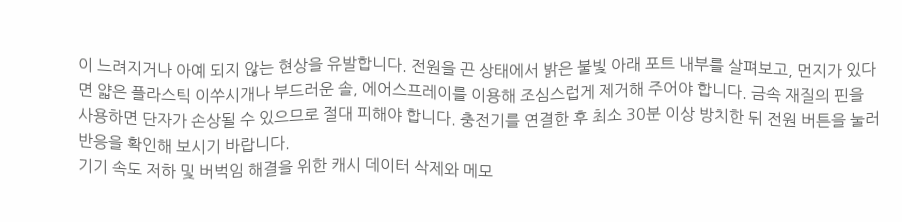이 느려지거나 아예 되지 않는 현상을 유발합니다. 전원을 끈 상태에서 밝은 불빛 아래 포트 내부를 살펴보고, 먼지가 있다면 얇은 플라스틱 이쑤시개나 부드러운 솔, 에어스프레이를 이용해 조심스럽게 제거해 주어야 합니다. 금속 재질의 핀을 사용하면 단자가 손상될 수 있으므로 절대 피해야 합니다. 충전기를 연결한 후 최소 30분 이상 방치한 뒤 전원 버튼을 눌러 반응을 확인해 보시기 바랍니다.
기기 속도 저하 및 버벅임 해결을 위한 캐시 데이터 삭제와 메모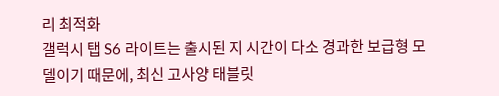리 최적화
갤럭시 탭 S6 라이트는 출시된 지 시간이 다소 경과한 보급형 모델이기 때문에, 최신 고사양 태블릿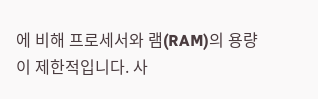에 비해 프로세서와 램(RAM)의 용량이 제한적입니다. 사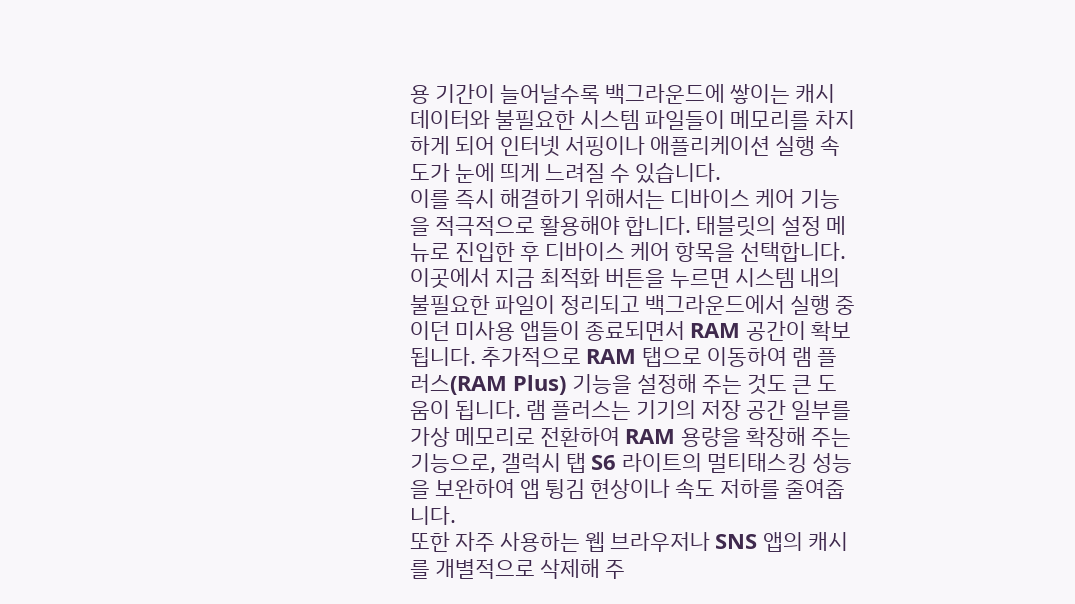용 기간이 늘어날수록 백그라운드에 쌓이는 캐시 데이터와 불필요한 시스템 파일들이 메모리를 차지하게 되어 인터넷 서핑이나 애플리케이션 실행 속도가 눈에 띄게 느려질 수 있습니다.
이를 즉시 해결하기 위해서는 디바이스 케어 기능을 적극적으로 활용해야 합니다. 태블릿의 설정 메뉴로 진입한 후 디바이스 케어 항목을 선택합니다. 이곳에서 지금 최적화 버튼을 누르면 시스템 내의 불필요한 파일이 정리되고 백그라운드에서 실행 중이던 미사용 앱들이 종료되면서 RAM 공간이 확보됩니다. 추가적으로 RAM 탭으로 이동하여 램 플러스(RAM Plus) 기능을 설정해 주는 것도 큰 도움이 됩니다. 램 플러스는 기기의 저장 공간 일부를 가상 메모리로 전환하여 RAM 용량을 확장해 주는 기능으로, 갤럭시 탭 S6 라이트의 멀티태스킹 성능을 보완하여 앱 튕김 현상이나 속도 저하를 줄여줍니다.
또한 자주 사용하는 웹 브라우저나 SNS 앱의 캐시를 개별적으로 삭제해 주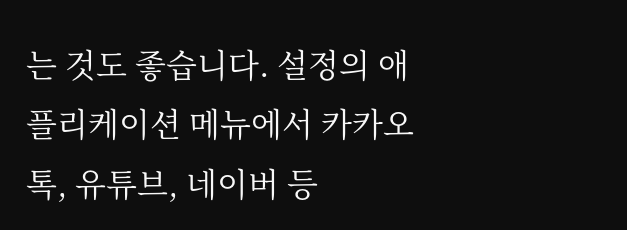는 것도 좋습니다. 설정의 애플리케이션 메뉴에서 카카오톡, 유튜브, 네이버 등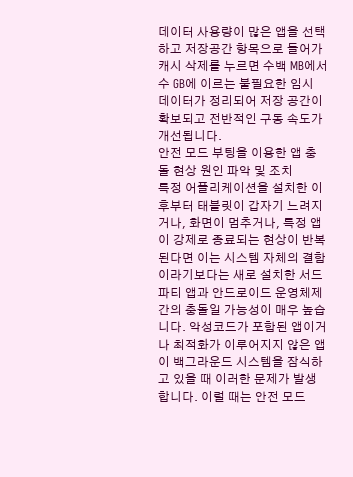데이터 사용량이 많은 앱을 선택하고 저장공간 항목으로 들어가 캐시 삭제를 누르면 수백 MB에서 수 GB에 이르는 불필요한 임시 데이터가 정리되어 저장 공간이 확보되고 전반적인 구동 속도가 개선됩니다.
안전 모드 부팅을 이용한 앱 충돌 현상 원인 파악 및 조치
특정 어플리케이션을 설치한 이후부터 태블릿이 갑자기 느려지거나, 화면이 멈추거나, 특정 앱이 강제로 종료되는 현상이 반복된다면 이는 시스템 자체의 결함이라기보다는 새로 설치한 서드파티 앱과 안드로이드 운영체제 간의 충돌일 가능성이 매우 높습니다. 악성코드가 포함된 앱이거나 최적화가 이루어지지 않은 앱이 백그라운드 시스템을 잠식하고 있을 때 이러한 문제가 발생합니다. 이럴 때는 안전 모드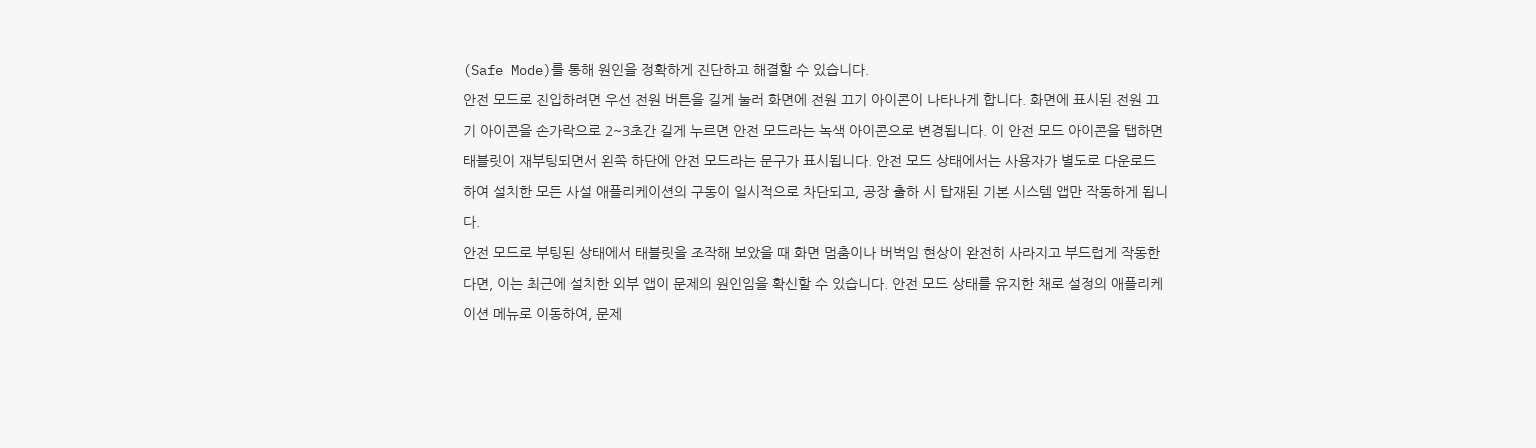(Safe Mode)를 통해 원인을 정확하게 진단하고 해결할 수 있습니다.
안전 모드로 진입하려면 우선 전원 버튼을 길게 눌러 화면에 전원 끄기 아이콘이 나타나게 합니다. 화면에 표시된 전원 끄기 아이콘을 손가락으로 2~3초간 길게 누르면 안전 모드라는 녹색 아이콘으로 변경됩니다. 이 안전 모드 아이콘을 탭하면 태블릿이 재부팅되면서 왼쪽 하단에 안전 모드라는 문구가 표시됩니다. 안전 모드 상태에서는 사용자가 별도로 다운로드하여 설치한 모든 사설 애플리케이션의 구동이 일시적으로 차단되고, 공장 출하 시 탑재된 기본 시스템 앱만 작동하게 됩니다.
안전 모드로 부팅된 상태에서 태블릿을 조작해 보았을 때 화면 멈춤이나 버벅임 현상이 완전히 사라지고 부드럽게 작동한다면, 이는 최근에 설치한 외부 앱이 문제의 원인임을 확신할 수 있습니다. 안전 모드 상태를 유지한 채로 설정의 애플리케이션 메뉴로 이동하여, 문제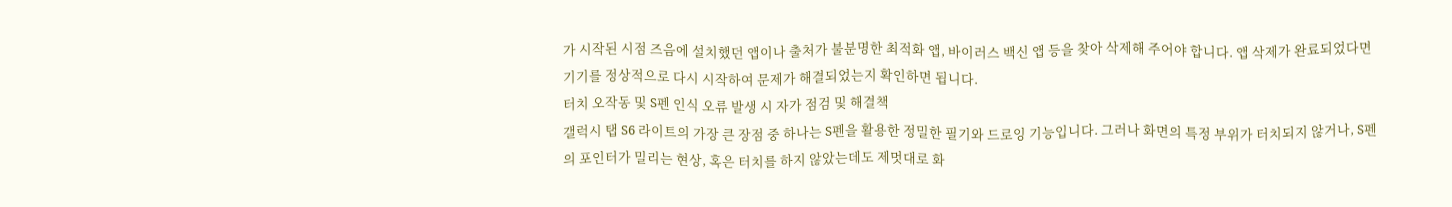가 시작된 시점 즈음에 설치했던 앱이나 출처가 불분명한 최적화 앱, 바이러스 백신 앱 등을 찾아 삭제해 주어야 합니다. 앱 삭제가 완료되었다면 기기를 정상적으로 다시 시작하여 문제가 해결되었는지 확인하면 됩니다.
터치 오작동 및 S펜 인식 오류 발생 시 자가 점검 및 해결책
갤럭시 탭 S6 라이트의 가장 큰 장점 중 하나는 S펜을 활용한 정밀한 필기와 드로잉 기능입니다. 그러나 화면의 특정 부위가 터치되지 않거나, S펜의 포인터가 밀리는 현상, 혹은 터치를 하지 않았는데도 제멋대로 화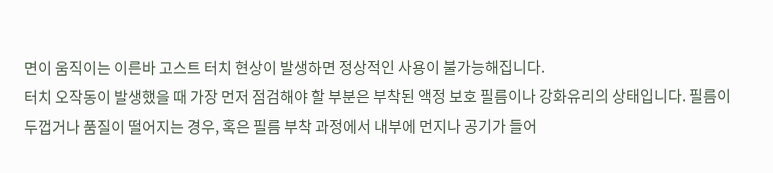면이 움직이는 이른바 고스트 터치 현상이 발생하면 정상적인 사용이 불가능해집니다.
터치 오작동이 발생했을 때 가장 먼저 점검해야 할 부분은 부착된 액정 보호 필름이나 강화유리의 상태입니다. 필름이 두껍거나 품질이 떨어지는 경우, 혹은 필름 부착 과정에서 내부에 먼지나 공기가 들어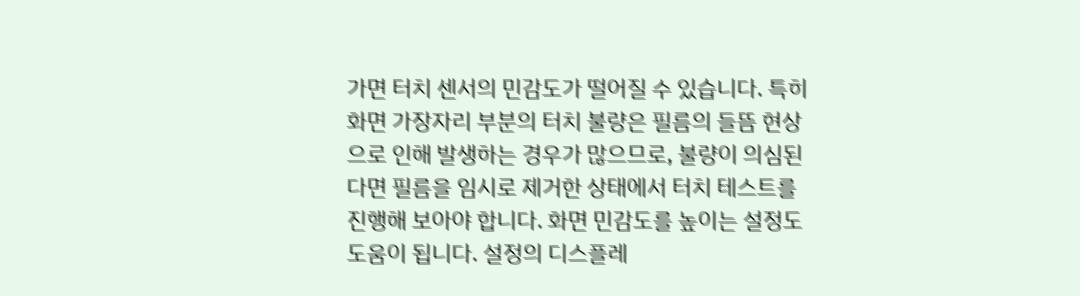가면 터치 센서의 민감도가 떨어질 수 있습니다. 특히 화면 가장자리 부분의 터치 불량은 필름의 들뜸 현상으로 인해 발생하는 경우가 많으므로, 불량이 의심된다면 필름을 임시로 제거한 상태에서 터치 테스트를 진행해 보아야 합니다. 화면 민감도를 높이는 설정도 도움이 됩니다. 설정의 디스플레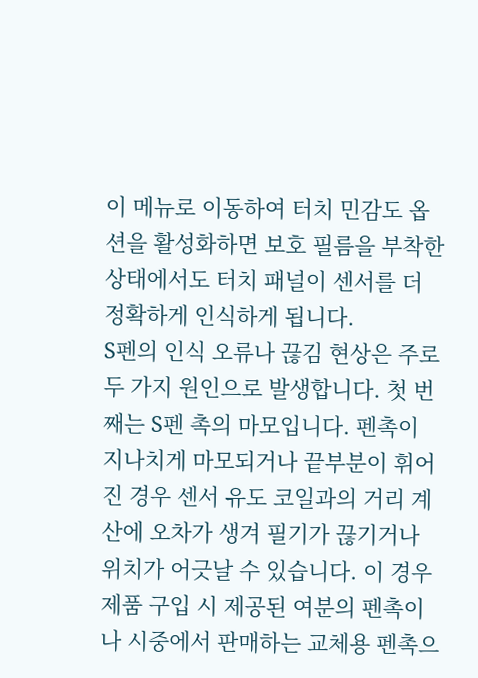이 메뉴로 이동하여 터치 민감도 옵션을 활성화하면 보호 필름을 부착한 상태에서도 터치 패널이 센서를 더 정확하게 인식하게 됩니다.
S펜의 인식 오류나 끊김 현상은 주로 두 가지 원인으로 발생합니다. 첫 번째는 S펜 촉의 마모입니다. 펜촉이 지나치게 마모되거나 끝부분이 휘어진 경우 센서 유도 코일과의 거리 계산에 오차가 생겨 필기가 끊기거나 위치가 어긋날 수 있습니다. 이 경우 제품 구입 시 제공된 여분의 펜촉이나 시중에서 판매하는 교체용 펜촉으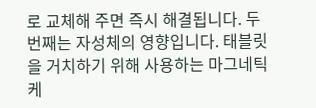로 교체해 주면 즉시 해결됩니다. 두 번째는 자성체의 영향입니다. 태블릿을 거치하기 위해 사용하는 마그네틱 케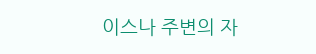이스나 주변의 자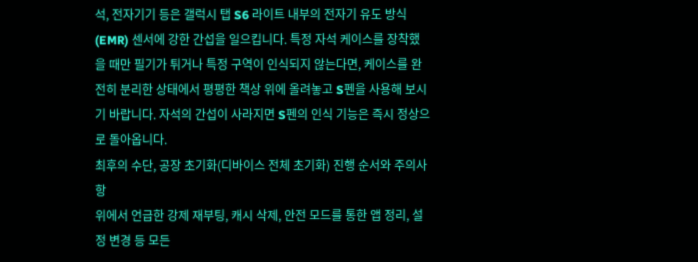석, 전자기기 등은 갤럭시 탭 S6 라이트 내부의 전자기 유도 방식(EMR) 센서에 강한 간섭을 일으킵니다. 특정 자석 케이스를 장착했을 때만 필기가 튀거나 특정 구역이 인식되지 않는다면, 케이스를 완전히 분리한 상태에서 평평한 책상 위에 올려놓고 S펜을 사용해 보시기 바랍니다. 자석의 간섭이 사라지면 S펜의 인식 기능은 즉시 정상으로 돌아옵니다.
최후의 수단, 공장 초기화(디바이스 전체 초기화) 진행 순서와 주의사항
위에서 언급한 강제 재부팅, 캐시 삭제, 안전 모드를 통한 앱 정리, 설정 변경 등 모든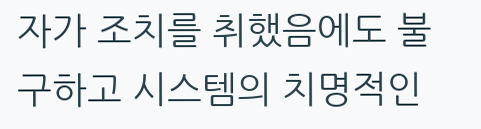자가 조치를 취했음에도 불구하고 시스템의 치명적인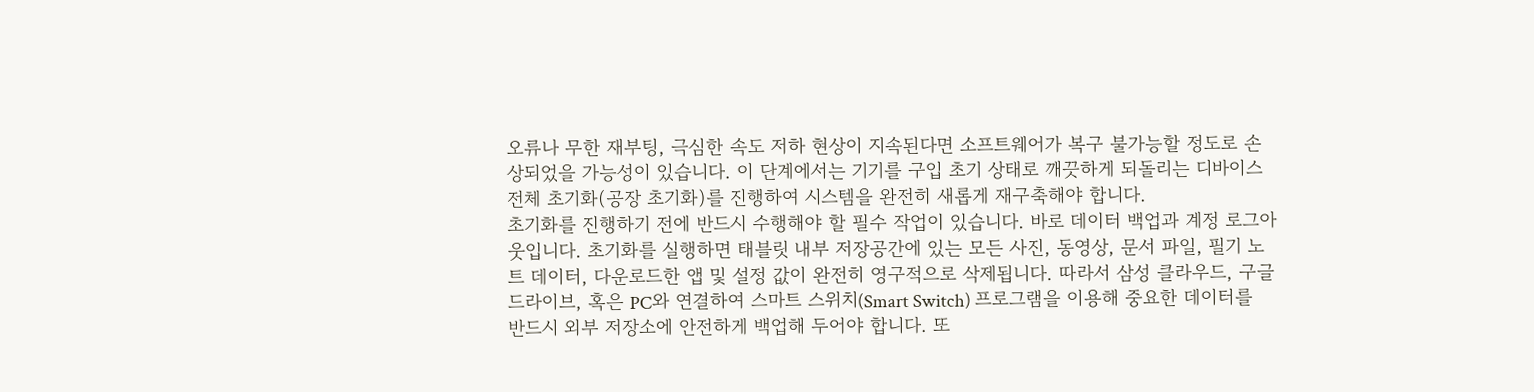오류나 무한 재부팅, 극심한 속도 저하 현상이 지속된다면 소프트웨어가 복구 불가능할 정도로 손상되었을 가능성이 있습니다. 이 단계에서는 기기를 구입 초기 상태로 깨끗하게 되돌리는 디바이스 전체 초기화(공장 초기화)를 진행하여 시스템을 완전히 새롭게 재구축해야 합니다.
초기화를 진행하기 전에 반드시 수행해야 할 필수 작업이 있습니다. 바로 데이터 백업과 계정 로그아웃입니다. 초기화를 실행하면 태블릿 내부 저장공간에 있는 모든 사진, 동영상, 문서 파일, 필기 노트 데이터, 다운로드한 앱 및 설정 값이 완전히 영구적으로 삭제됩니다. 따라서 삼성 클라우드, 구글 드라이브, 혹은 PC와 연결하여 스마트 스위치(Smart Switch) 프로그램을 이용해 중요한 데이터를 반드시 외부 저장소에 안전하게 백업해 두어야 합니다. 또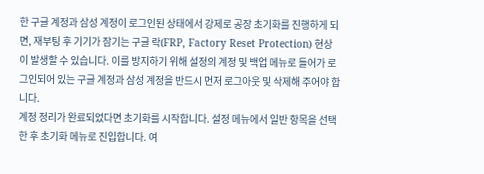한 구글 계정과 삼성 계정이 로그인된 상태에서 강제로 공장 초기화를 진행하게 되면, 재부팅 후 기기가 잠기는 구글 락(FRP, Factory Reset Protection) 현상이 발생할 수 있습니다. 이를 방지하기 위해 설정의 계정 및 백업 메뉴로 들어가 로그인되어 있는 구글 계정과 삼성 계정을 반드시 먼저 로그아웃 및 삭제해 주어야 합니다.
계정 정리가 완료되었다면 초기화를 시작합니다. 설정 메뉴에서 일반 항목을 선택한 후 초기화 메뉴로 진입합니다. 여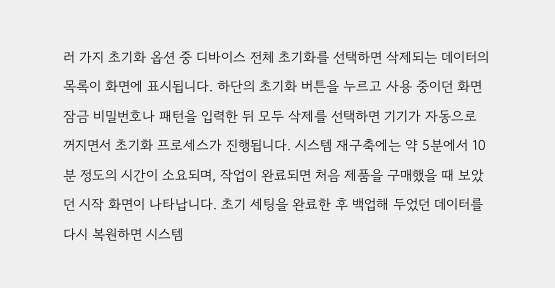러 가지 초기화 옵션 중 디바이스 전체 초기화를 선택하면 삭제되는 데이터의 목록이 화면에 표시됩니다. 하단의 초기화 버튼을 누르고 사용 중이던 화면 잠금 비밀번호나 패턴을 입력한 뒤 모두 삭제를 선택하면 기기가 자동으로 꺼지면서 초기화 프로세스가 진행됩니다. 시스템 재구축에는 약 5분에서 10분 정도의 시간이 소요되며, 작업이 완료되면 처음 제품을 구매했을 때 보았던 시작 화면이 나타납니다. 초기 세팅을 완료한 후 백업해 두었던 데이터를 다시 복원하면 시스템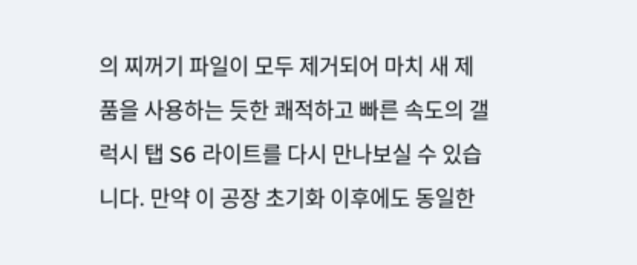의 찌꺼기 파일이 모두 제거되어 마치 새 제품을 사용하는 듯한 쾌적하고 빠른 속도의 갤럭시 탭 S6 라이트를 다시 만나보실 수 있습니다. 만약 이 공장 초기화 이후에도 동일한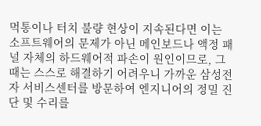먹통이나 터치 불량 현상이 지속된다면 이는 소프트웨어의 문제가 아닌 메인보드나 액정 패널 자체의 하드웨어적 파손이 원인이므로, 그때는 스스로 해결하기 어려우니 가까운 삼성전자 서비스센터를 방문하여 엔지니어의 정밀 진단 및 수리를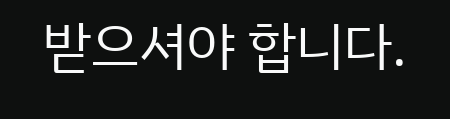받으셔야 합니다.